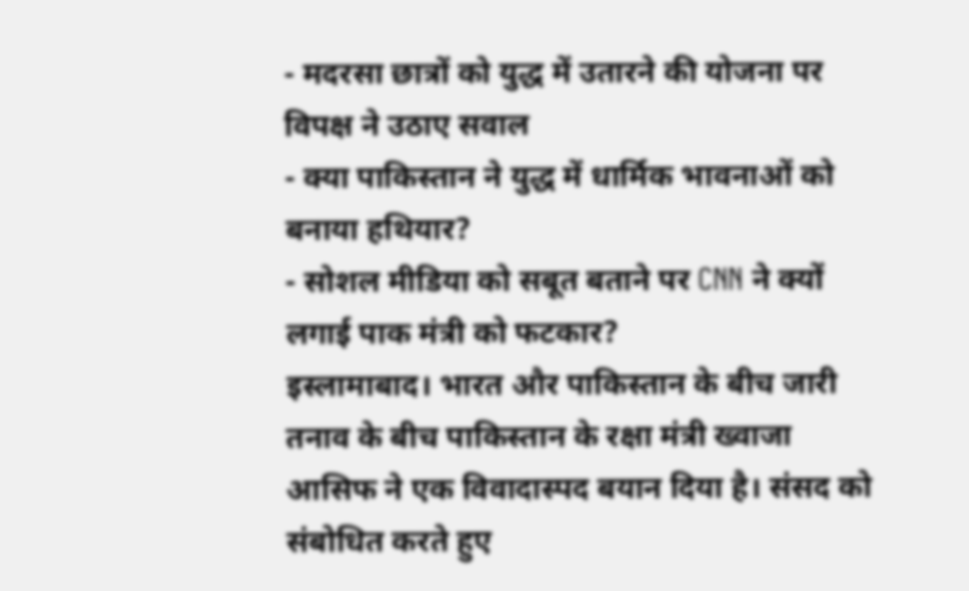- मदरसा छात्रों को युद्ध में उतारने की योजना पर विपक्ष ने उठाए सवाल
- क्या पाकिस्तान ने युद्ध में धार्मिक भावनाओं को बनाया हथियार?
- सोशल मीडिया को सबूत बताने पर CNN ने क्यों लगाई पाक मंत्री को फटकार?
इस्लामाबाद। भारत और पाकिस्तान के बीच जारी तनाव के बीच पाकिस्तान के रक्षा मंत्री ख्वाजा आसिफ ने एक विवादास्पद बयान दिया है। संसद को संबोधित करते हुए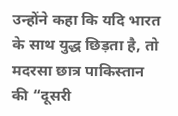उन्होंने कहा कि यदि भारत के साथ युद्ध छिड़ता है, तो मदरसा छात्र पाकिस्तान की “दूसरी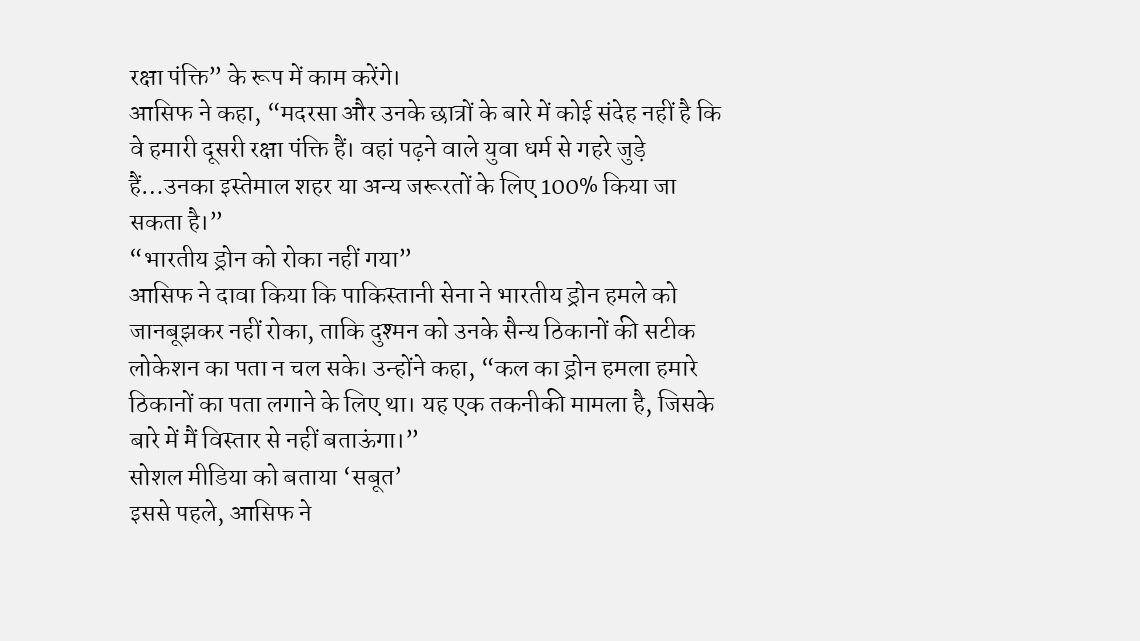रक्षा पंक्ति” के रूप में काम करेंगे।
आसिफ ने कहा, “मदरसा और उनके छात्रों के बारे में कोई संदेह नहीं है कि वे हमारी दूसरी रक्षा पंक्ति हैं। वहां पढ़ने वाले युवा धर्म से गहरे जुड़े हैं…उनका इस्तेमाल शहर या अन्य जरूरतों के लिए 100% किया जा सकता है।”
“भारतीय ड्रोन को रोका नहीं गया”
आसिफ ने दावा किया कि पाकिस्तानी सेना ने भारतीय ड्रोन हमले को जानबूझकर नहीं रोका, ताकि दुश्मन को उनके सैन्य ठिकानों की सटीक लोकेशन का पता न चल सके। उन्होंने कहा, “कल का ड्रोन हमला हमारे ठिकानों का पता लगाने के लिए था। यह एक तकनीकी मामला है, जिसके बारे में मैं विस्तार से नहीं बताऊंगा।”
सोशल मीडिया को बताया ‘सबूत’
इससे पहले, आसिफ ने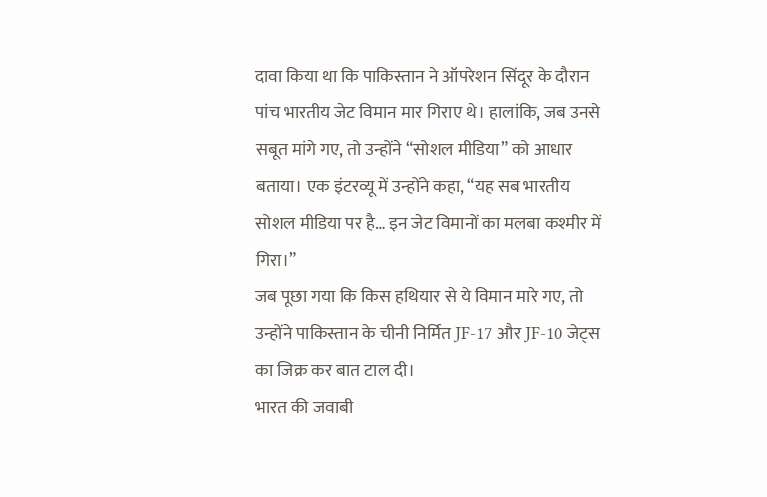दावा किया था कि पाकिस्तान ने ऑपरेशन सिंदूर के दौरान पांच भारतीय जेट विमान मार गिराए थे। हालांकि, जब उनसे सबूत मांगे गए, तो उन्होंने “सोशल मीडिया” को आधार बताया। एक इंटरव्यू में उन्होंने कहा, “यह सब भारतीय सोशल मीडिया पर है… इन जेट विमानों का मलबा कश्मीर में गिरा।”
जब पूछा गया कि किस हथियार से ये विमान मारे गए, तो उन्होंने पाकिस्तान के चीनी निर्मित JF-17 और JF-10 जेट्स का जिक्र कर बात टाल दी।
भारत की जवाबी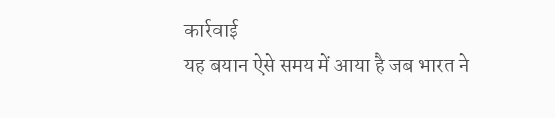कार्रवाई
यह बयान ऐसे समय में आया है जब भारत ने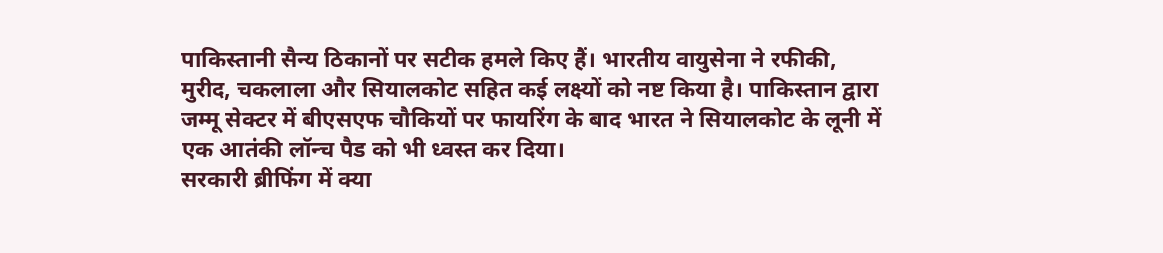पाकिस्तानी सैन्य ठिकानों पर सटीक हमले किए हैं। भारतीय वायुसेना ने रफीकी, मुरीद, चकलाला और सियालकोट सहित कई लक्ष्यों को नष्ट किया है। पाकिस्तान द्वारा जम्मू सेक्टर में बीएसएफ चौकियों पर फायरिंग के बाद भारत ने सियालकोट के लूनी में एक आतंकी लॉन्च पैड को भी ध्वस्त कर दिया।
सरकारी ब्रीफिंग में क्या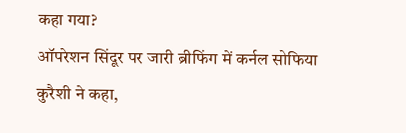कहा गया?
ऑपरेशन सिंदूर पर जारी ब्रीफिंग में कर्नल सोफिया कुरैशी ने कहा,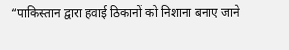“पाकिस्तान द्वारा हवाई ठिकानों को निशाना बनाए जाने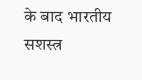के बाद भारतीय सशस्त्र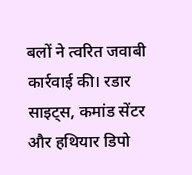बलों ने त्वरित जवाबी कार्रवाई की। रडार साइट्स, कमांड सेंटर और हथियार डिपो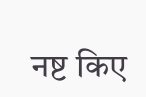नष्ट किए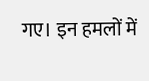गए। इन हमलों में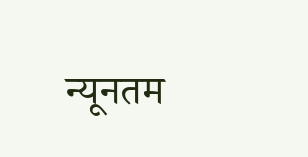न्यूनतम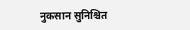नुकसान सुनिश्चित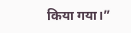किया गया।”